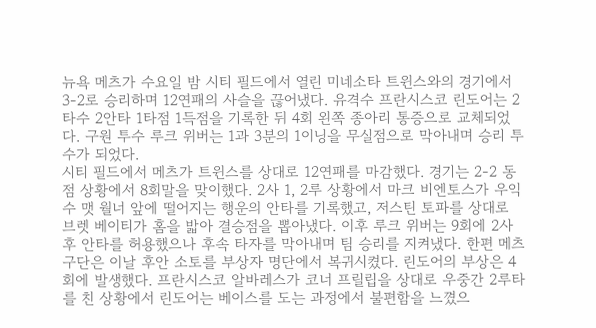뉴욕 메츠가 수요일 밤 시티 필드에서 열린 미네소타 트윈스와의 경기에서 3-2로 승리하며 12연패의 사슬을 끊어냈다. 유격수 프란시스코 린도어는 2타수 2안타 1타점 1득점을 기록한 뒤 4회 왼쪽 종아리 통증으로 교체되었다. 구원 투수 루크 위버는 1과 3분의 1이닝을 무실점으로 막아내며 승리 투수가 되었다.
시티 필드에서 메츠가 트윈스를 상대로 12연패를 마감했다. 경기는 2-2 동점 상황에서 8회말을 맞이했다. 2사 1, 2루 상황에서 마크 비엔토스가 우익수 맷 월너 앞에 떨어지는 행운의 안타를 기록했고, 저스틴 토파를 상대로 브렛 베이티가 홈을 밟아 결승점을 뽑아냈다. 이후 루크 위버는 9회에 2사 후 안타를 허용했으나 후속 타자를 막아내며 팀 승리를 지켜냈다. 한편 메츠 구단은 이날 후안 소토를 부상자 명단에서 복귀시켰다. 린도어의 부상은 4회에 발생했다. 프란시스코 알바레스가 코너 프릴립을 상대로 우중간 2루타를 친 상황에서 린도어는 베이스를 도는 과정에서 불편함을 느꼈으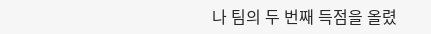나 팀의 두 번째 득점을 올렸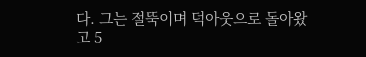다. 그는 절뚝이며 덕아웃으로 돌아왔고 5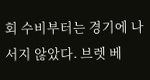회 수비부터는 경기에 나서지 않았다. 브렛 베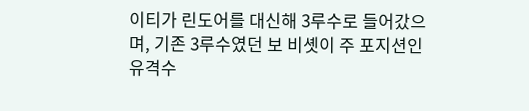이티가 린도어를 대신해 3루수로 들어갔으며, 기존 3루수였던 보 비솃이 주 포지션인 유격수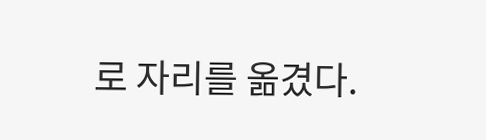로 자리를 옮겼다.